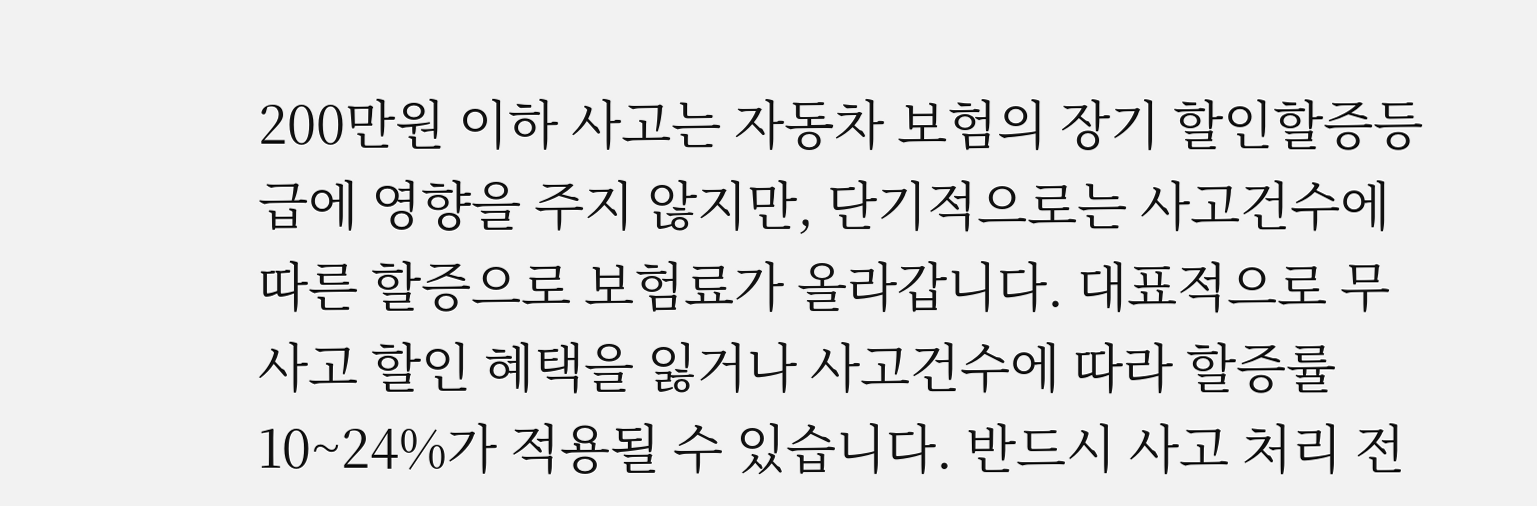200만원 이하 사고는 자동차 보험의 장기 할인할증등급에 영향을 주지 않지만, 단기적으로는 사고건수에 따른 할증으로 보험료가 올라갑니다. 대표적으로 무사고 할인 혜택을 잃거나 사고건수에 따라 할증률 10~24%가 적용될 수 있습니다. 반드시 사고 처리 전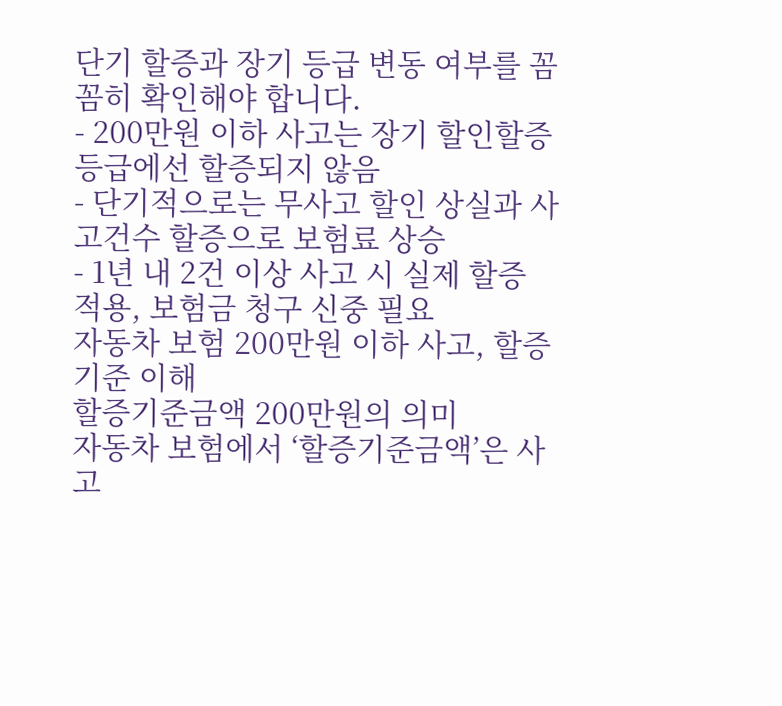단기 할증과 장기 등급 변동 여부를 꼼꼼히 확인해야 합니다.
- 200만원 이하 사고는 장기 할인할증등급에선 할증되지 않음
- 단기적으로는 무사고 할인 상실과 사고건수 할증으로 보험료 상승
- 1년 내 2건 이상 사고 시 실제 할증 적용, 보험금 청구 신중 필요
자동차 보험 200만원 이하 사고, 할증 기준 이해
할증기준금액 200만원의 의미
자동차 보험에서 ‘할증기준금액’은 사고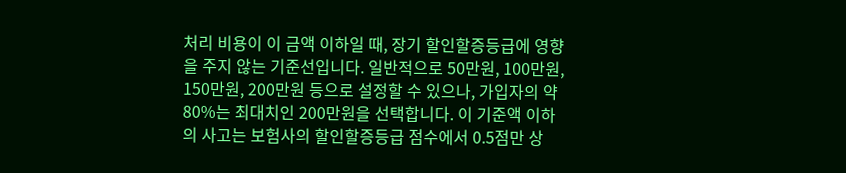처리 비용이 이 금액 이하일 때, 장기 할인할증등급에 영향을 주지 않는 기준선입니다. 일반적으로 50만원, 100만원, 150만원, 200만원 등으로 설정할 수 있으나, 가입자의 약 80%는 최대치인 200만원을 선택합니다. 이 기준액 이하의 사고는 보험사의 할인할증등급 점수에서 0.5점만 상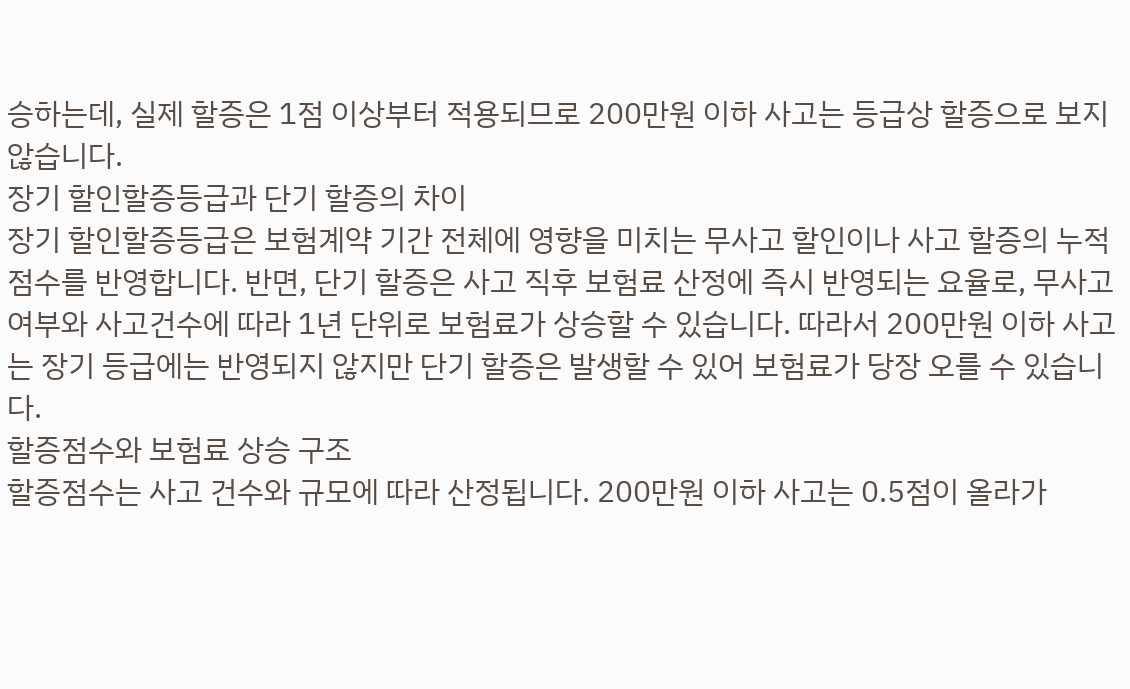승하는데, 실제 할증은 1점 이상부터 적용되므로 200만원 이하 사고는 등급상 할증으로 보지 않습니다.
장기 할인할증등급과 단기 할증의 차이
장기 할인할증등급은 보험계약 기간 전체에 영향을 미치는 무사고 할인이나 사고 할증의 누적 점수를 반영합니다. 반면, 단기 할증은 사고 직후 보험료 산정에 즉시 반영되는 요율로, 무사고 여부와 사고건수에 따라 1년 단위로 보험료가 상승할 수 있습니다. 따라서 200만원 이하 사고는 장기 등급에는 반영되지 않지만 단기 할증은 발생할 수 있어 보험료가 당장 오를 수 있습니다.
할증점수와 보험료 상승 구조
할증점수는 사고 건수와 규모에 따라 산정됩니다. 200만원 이하 사고는 0.5점이 올라가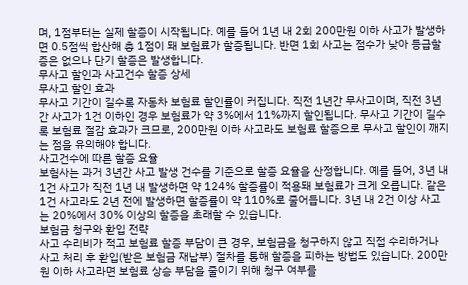며, 1점부터는 실제 할증이 시작됩니다. 예를 들어 1년 내 2회 200만원 이하 사고가 발생하면 0.5점씩 합산해 총 1점이 돼 보험료가 할증됩니다. 반면 1회 사고는 점수가 낮아 등급할증은 없으나 단기 할증은 발생합니다.
무사고 할인과 사고건수 할증 상세
무사고 할인 효과
무사고 기간이 길수록 자동차 보험료 할인률이 커집니다. 직전 1년간 무사고이며, 직전 3년간 사고가 1건 이하인 경우 보험료가 약 3%에서 11%까지 할인됩니다. 무사고 기간이 길수록 보험료 절감 효과가 크므로, 200만원 이하 사고라도 보험료 할증으로 무사고 할인이 깨지는 점을 유의해야 합니다.
사고건수에 따른 할증 요율
보험사는 과거 3년간 사고 발생 건수를 기준으로 할증 요율을 산정합니다. 예를 들어, 3년 내 1건 사고가 직전 1년 내 발생하면 약 124% 할증률이 적용돼 보험료가 크게 오릅니다. 같은 1건 사고라도 2년 전에 발생하면 할증률이 약 110%로 줄어듭니다. 3년 내 2건 이상 사고는 20%에서 30% 이상의 할증을 초래할 수 있습니다.
보험금 청구와 환입 전략
사고 수리비가 적고 보험료 할증 부담이 큰 경우, 보험금을 청구하지 않고 직접 수리하거나 사고 처리 후 환입(받은 보험금 재납부) 절차를 통해 할증을 피하는 방법도 있습니다. 200만원 이하 사고라면 보험료 상승 부담을 줄이기 위해 청구 여부를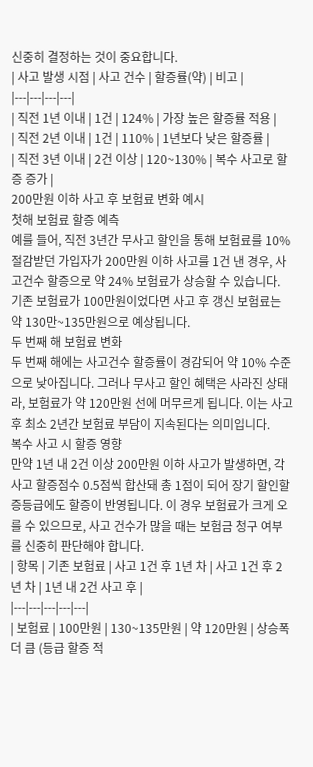신중히 결정하는 것이 중요합니다.
| 사고 발생 시점 | 사고 건수 | 할증률(약) | 비고 |
|---|---|---|---|
| 직전 1년 이내 | 1건 | 124% | 가장 높은 할증률 적용 |
| 직전 2년 이내 | 1건 | 110% | 1년보다 낮은 할증률 |
| 직전 3년 이내 | 2건 이상 | 120~130% | 복수 사고로 할증 증가 |
200만원 이하 사고 후 보험료 변화 예시
첫해 보험료 할증 예측
예를 들어, 직전 3년간 무사고 할인을 통해 보험료를 10% 절감받던 가입자가 200만원 이하 사고를 1건 낸 경우, 사고건수 할증으로 약 24% 보험료가 상승할 수 있습니다. 기존 보험료가 100만원이었다면 사고 후 갱신 보험료는 약 130만~135만원으로 예상됩니다.
두 번째 해 보험료 변화
두 번째 해에는 사고건수 할증률이 경감되어 약 10% 수준으로 낮아집니다. 그러나 무사고 할인 혜택은 사라진 상태라, 보험료가 약 120만원 선에 머무르게 됩니다. 이는 사고 후 최소 2년간 보험료 부담이 지속된다는 의미입니다.
복수 사고 시 할증 영향
만약 1년 내 2건 이상 200만원 이하 사고가 발생하면, 각 사고 할증점수 0.5점씩 합산돼 총 1점이 되어 장기 할인할증등급에도 할증이 반영됩니다. 이 경우 보험료가 크게 오를 수 있으므로, 사고 건수가 많을 때는 보험금 청구 여부를 신중히 판단해야 합니다.
| 항목 | 기존 보험료 | 사고 1건 후 1년 차 | 사고 1건 후 2년 차 | 1년 내 2건 사고 후 |
|---|---|---|---|---|
| 보험료 | 100만원 | 130~135만원 | 약 120만원 | 상승폭 더 큼 (등급 할증 적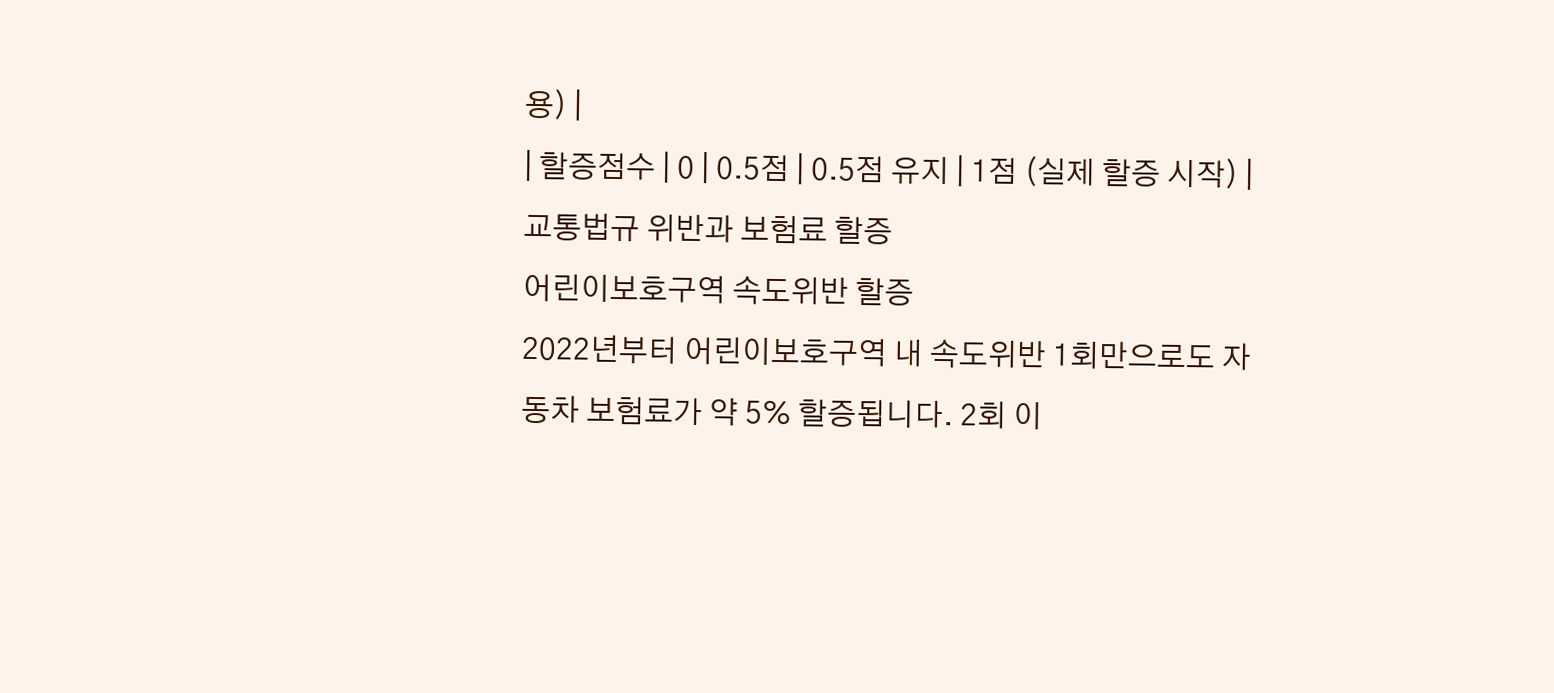용) |
| 할증점수 | 0 | 0.5점 | 0.5점 유지 | 1점 (실제 할증 시작) |
교통법규 위반과 보험료 할증
어린이보호구역 속도위반 할증
2022년부터 어린이보호구역 내 속도위반 1회만으로도 자동차 보험료가 약 5% 할증됩니다. 2회 이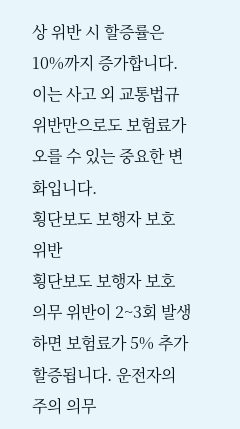상 위반 시 할증률은 10%까지 증가합니다. 이는 사고 외 교통법규 위반만으로도 보험료가 오를 수 있는 중요한 변화입니다.
횡단보도 보행자 보호 위반
횡단보도 보행자 보호 의무 위반이 2~3회 발생하면 보험료가 5% 추가 할증됩니다. 운전자의 주의 의무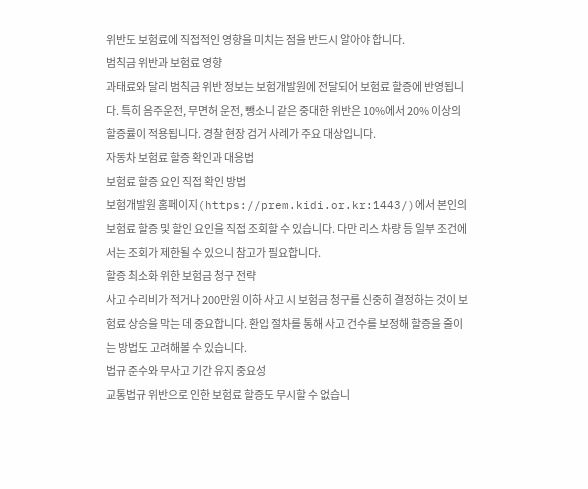위반도 보험료에 직접적인 영향을 미치는 점을 반드시 알아야 합니다.
범칙금 위반과 보험료 영향
과태료와 달리 범칙금 위반 정보는 보험개발원에 전달되어 보험료 할증에 반영됩니다. 특히 음주운전, 무면허 운전, 뺑소니 같은 중대한 위반은 10%에서 20% 이상의 할증률이 적용됩니다. 경찰 현장 검거 사례가 주요 대상입니다.
자동차 보험료 할증 확인과 대응법
보험료 할증 요인 직접 확인 방법
보험개발원 홈페이지(https://prem.kidi.or.kr:1443/)에서 본인의 보험료 할증 및 할인 요인을 직접 조회할 수 있습니다. 다만 리스 차량 등 일부 조건에서는 조회가 제한될 수 있으니 참고가 필요합니다.
할증 최소화 위한 보험금 청구 전략
사고 수리비가 적거나 200만원 이하 사고 시 보험금 청구를 신중히 결정하는 것이 보험료 상승을 막는 데 중요합니다. 환입 절차를 통해 사고 건수를 보정해 할증을 줄이는 방법도 고려해볼 수 있습니다.
법규 준수와 무사고 기간 유지 중요성
교통법규 위반으로 인한 보험료 할증도 무시할 수 없습니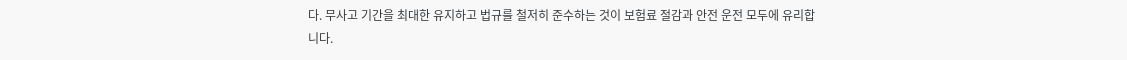다. 무사고 기간을 최대한 유지하고 법규를 철저히 준수하는 것이 보험료 절감과 안전 운전 모두에 유리합니다.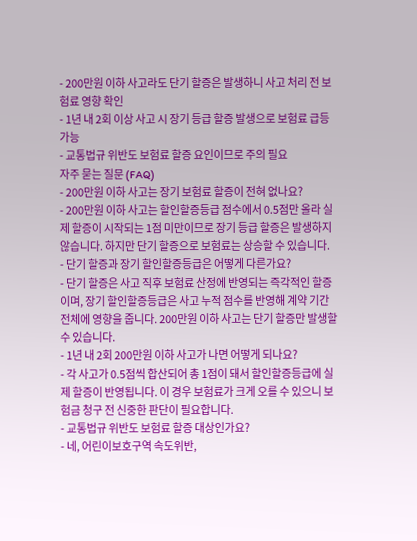- 200만원 이하 사고라도 단기 할증은 발생하니 사고 처리 전 보험료 영향 확인
- 1년 내 2회 이상 사고 시 장기 등급 할증 발생으로 보험료 급등 가능
- 교통법규 위반도 보험료 할증 요인이므로 주의 필요
자주 묻는 질문 (FAQ)
- 200만원 이하 사고는 장기 보험료 할증이 전혀 없나요?
- 200만원 이하 사고는 할인할증등급 점수에서 0.5점만 올라 실제 할증이 시작되는 1점 미만이므로 장기 등급 할증은 발생하지 않습니다. 하지만 단기 할증으로 보험료는 상승할 수 있습니다.
- 단기 할증과 장기 할인할증등급은 어떻게 다른가요?
- 단기 할증은 사고 직후 보험료 산정에 반영되는 즉각적인 할증이며, 장기 할인할증등급은 사고 누적 점수를 반영해 계약 기간 전체에 영향을 줍니다. 200만원 이하 사고는 단기 할증만 발생할 수 있습니다.
- 1년 내 2회 200만원 이하 사고가 나면 어떻게 되나요?
- 각 사고가 0.5점씩 합산되어 총 1점이 돼서 할인할증등급에 실제 할증이 반영됩니다. 이 경우 보험료가 크게 오를 수 있으니 보험금 청구 전 신중한 판단이 필요합니다.
- 교통법규 위반도 보험료 할증 대상인가요?
- 네, 어린이보호구역 속도위반,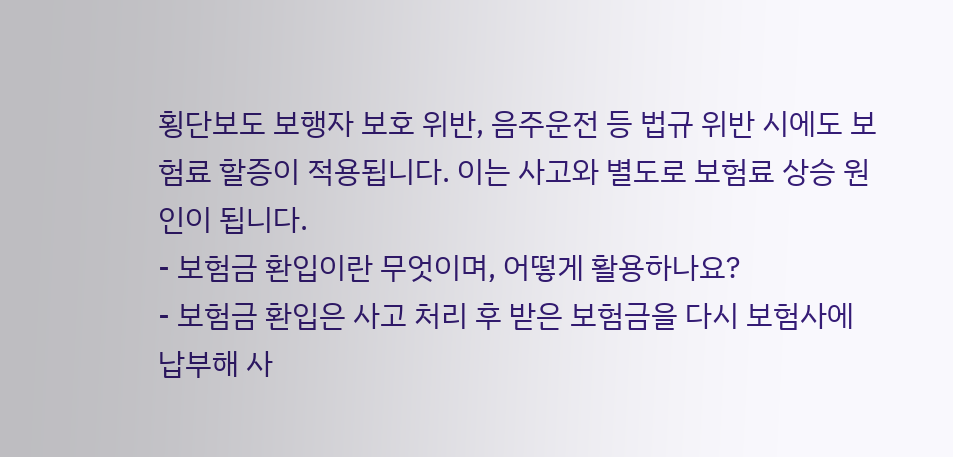횡단보도 보행자 보호 위반, 음주운전 등 법규 위반 시에도 보험료 할증이 적용됩니다. 이는 사고와 별도로 보험료 상승 원인이 됩니다.
- 보험금 환입이란 무엇이며, 어떻게 활용하나요?
- 보험금 환입은 사고 처리 후 받은 보험금을 다시 보험사에 납부해 사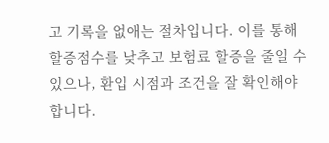고 기록을 없애는 절차입니다. 이를 통해 할증점수를 낮추고 보험료 할증을 줄일 수 있으나, 환입 시점과 조건을 잘 확인해야 합니다.